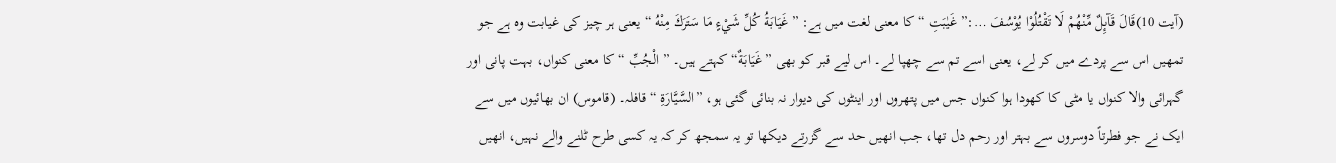(آیت 10)قَالَ قَآىِٕلٌ مِّنْهُمْ لَا تَقْتُلُوْا يُوْسُفَ …:” غَيٰبَتِ “ کا معنی لغت میں ہے: ”غَيَابَةُ كُلِّ شَيْءٍ مَا سَتَرَكَ مِنْهُ “ یعنی ہر چیز کی غیابت وہ ہے جو تمھیں اس سے پردے میں کر لے، یعنی اسے تم سے چھپا لے۔ اس لیے قبر کو بھی ”غَيَابَةٌ“ کہتے ہیں۔ ” الْجُبِّ “ کا معنی کنواں، بہت پانی اور گہرائی والا کنواں یا مٹی کا کھودا ہوا کنواں جس میں پتھروں اور اینٹوں کی دیوار نہ بنائی گئی ہو، ”السَّيَّارَةِ “ قافلہ۔ (قاموس) ان بھائیوں میں سے ایک نے جو فطرتاً دوسروں سے بہتر اور رحم دل تھا، جب انھیں حد سے گزرتے دیکھا تو یہ سمجھ کر کہ یہ کسی طرح ٹلنے والے نہیں، انھیں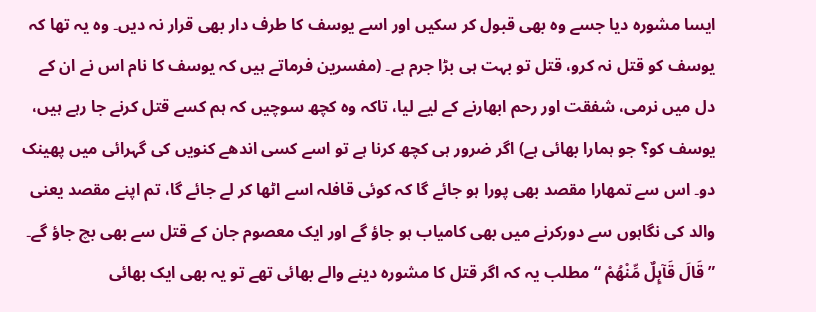ایسا مشورہ دیا جسے وہ بھی قبول کر سکیں اور اسے یوسف کا طرف دار بھی قرار نہ دیں۔ وہ یہ تھا کہ یوسف کو قتل نہ کرو، قتل تو بہت ہی بڑا جرم ہے۔ (مفسرین فرماتے ہیں کہ یوسف کا نام اس نے ان کے دل میں نرمی، شفقت اور رحم ابھارنے کے لیے لیا، تاکہ وہ کچھ سوچیں کہ ہم کسے قتل کرنے جا رہے ہیں، یوسف کو؟ جو ہمارا بھائی ہے) اگر ضرور ہی کچھ کرنا ہے تو اسے کسی اندھے کنویں کی گہرائی میں پھینک دو۔ اس سے تمھارا مقصد بھی پورا ہو جائے گا کہ کوئی قافلہ اسے اٹھا کر لے جائے گا، تم اپنے مقصد یعنی والد کی نگاہوں سے دورکرنے میں بھی کامیاب ہو جاؤ گے اور ایک معصوم جان کے قتل سے بھی بچ جاؤ گے۔ ” قَالَ قَآىِٕلٌ مِّنْهُمْ “ مطلب یہ کہ اگر قتل کا مشورہ دینے والے بھائی تھے تو یہ بھی ایک بھائی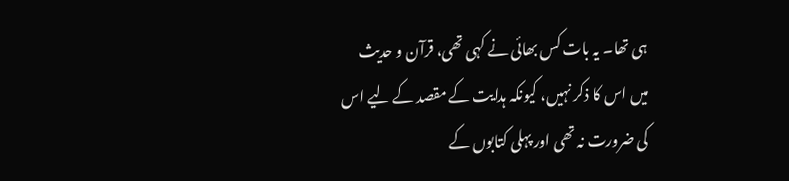ہی تھا۔ یہ بات کس بھائی نے کہی تھی، قرآن و حدیث میں اس کا ذکر نہیں، کیونکہ ہدایت کے مقصد کے لیے اس کی ضرورت نہ تھی اور پہلی کتابوں کے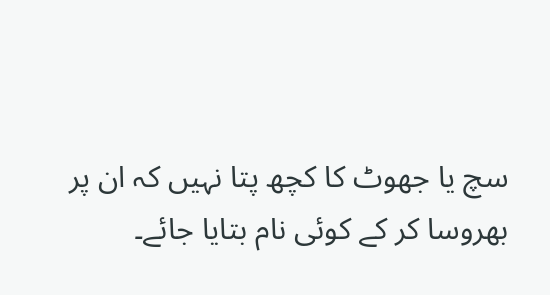سچ یا جھوٹ کا کچھ پتا نہیں کہ ان پر بھروسا کر کے کوئی نام بتایا جائے۔